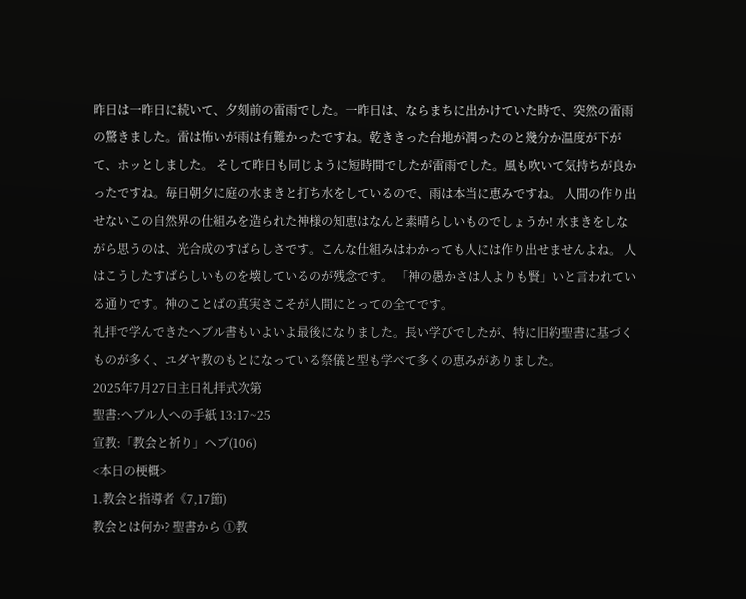昨日は一昨日に続いて、夕刻前の雷雨でした。一昨日は、ならまちに出かけていた時で、突然の雷雨の驚きました。雷は怖いが雨は有難かったですね。乾ききった台地が潤ったのと幾分か温度が下がて、ホッとしました。 そして昨日も同じように短時間でしたが雷雨でした。風も吹いて気持ちが良かったですね。毎日朝夕に庭の水まきと打ち水をしているので、雨は本当に恵みですね。 人間の作り出せないこの自然界の仕組みを造られた神様の知恵はなんと素晴らしいものでしょうか! 水まきをしながら思うのは、光合成のすばらしさです。こんな仕組みはわかっても人には作り出せませんよね。 人はこうしたすばらしいものを壊しているのが残念です。 「神の愚かさは人よりも賢」いと言われている通りです。神のことばの真実さこそが人間にとっての全てです。
礼拝で学んできたヘブル書もいよいよ最後になりました。長い学びでしたが、特に旧約聖書に基づくものが多く、ユダヤ教のもとになっている祭儀と型も学べて多くの恵みがありました。
2025年7月27日主日礼拝式次第
聖書:ヘブル人への手紙 13:17~25
宣教:「教会と祈り」ヘブ(106)
<本日の梗概>
1.教会と指導者《7,17節)
教会とは何か? 聖書から ①教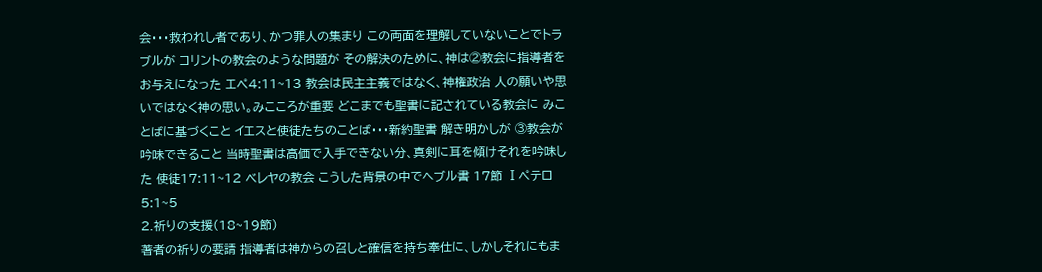会・・・救われし者であり、かつ罪人の集まり この両面を理解していないことでトラブルが コリントの教会のような問題が その解決のために、神は②教会に指導者をお与えになった エペ4:11~13 教会は民主主義ではなく、神権政治 人の願いや思いではなく神の思い。みこころが重要 どこまでも聖書に記されている教会に みことばに基づくこと イエスと使徒たちのことば・・・新約聖書 解き明かしが ③教会が吟味できること 当時聖書は高価で入手できない分、真剣に耳を傾けそれを吟味した 使徒17:11~12 ベレヤの教会 こうした背景の中でヘブル書 17節 Ⅰペテロ5:1~5
2.祈りの支援(18~19節)
著者の祈りの要請 指導者は神からの召しと確信を持ち奉仕に、しかしそれにもま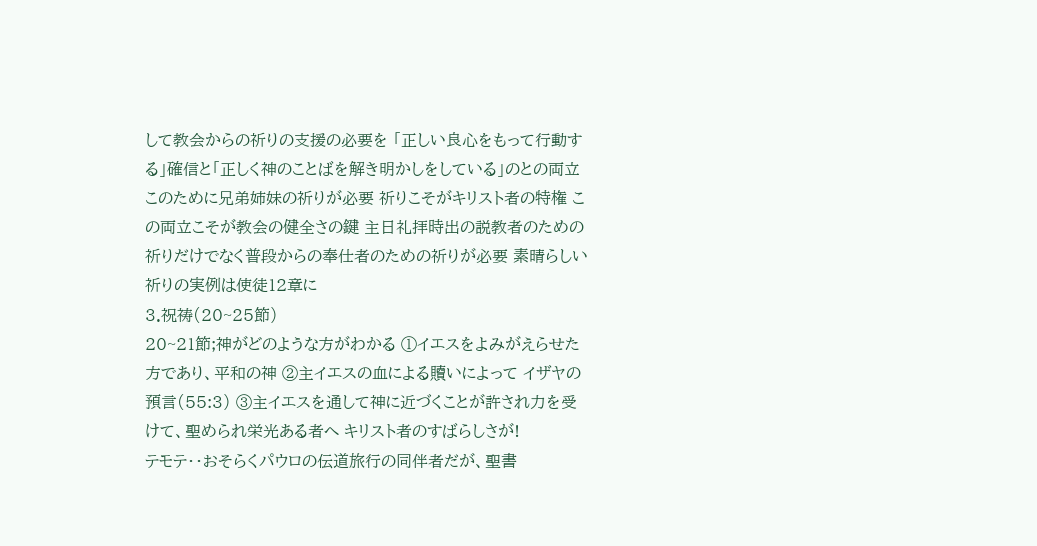して教会からの祈りの支援の必要を 「正しい良心をもって行動する」確信と「正しく神のことばを解き明かしをしている」のとの両立 このために兄弟姉妹の祈りが必要 祈りこそがキリスト者の特権 この両立こそが教会の健全さの鍵 主日礼拝時出の説教者のための祈りだけでなく普段からの奉仕者のための祈りが必要 素晴らしい祈りの実例は使徒12章に
3.祝祷(20~25節)
20~21節;神がどのような方がわかる ①イエスをよみがえらせた方であり、平和の神 ②主イエスの血による贖いによって イザヤの預言(55:3) ③主イエスを通して神に近づくことが許され力を受けて、聖められ栄光ある者へ キリスト者のすばらしさが!
テモテ・・おそらくパウロの伝道旅行の同伴者だが、聖書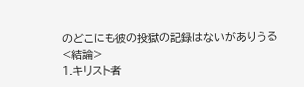のどこにも彼の投獄の記録はないがありうる
<結論>
1.キリスト者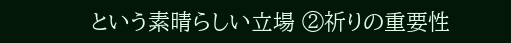という素晴らしい立場 ②祈りの重要性